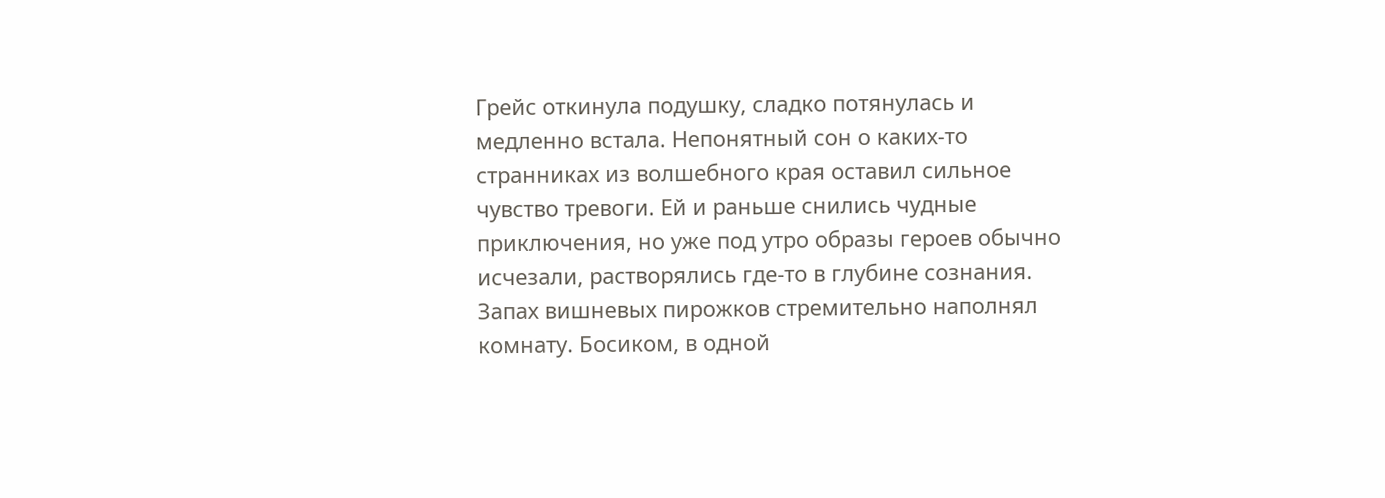Грейс откинула подушку, сладко потянулась и медленно встала. Непонятный сон о каких-то странниках из волшебного края оставил сильное чувство тревоги. Ей и раньше снились чудные приключения, но уже под утро образы героев обычно исчезали, растворялись где-то в глубине сознания. Запах вишневых пирожков стремительно наполнял комнату. Босиком, в одной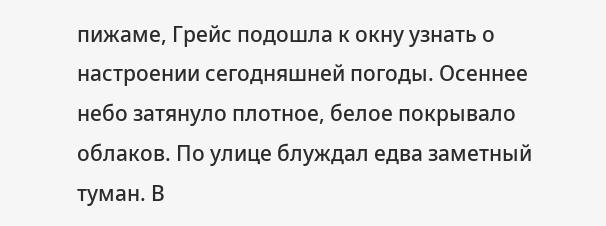пижаме, Грейс подошла к окну узнать о настроении сегодняшней погоды. Осеннее небо затянуло плотное, белое покрывало облаков. По улице блуждал едва заметный туман. В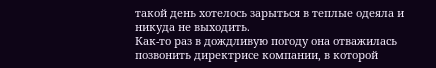такой день хотелось зарыться в теплые одеяла и никуда не выходить.
Как-то раз в дождливую погоду она отважилась позвонить директрисе компании, в которой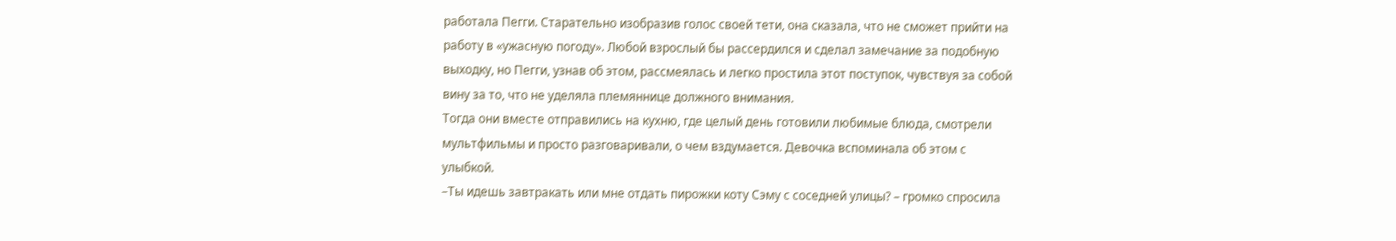работала Пегги. Старательно изобразив голос своей тети, она сказала, что не сможет прийти на работу в «ужасную погоду». Любой взрослый бы рассердился и сделал замечание за подобную выходку, но Пегги, узнав об этом, рассмеялась и легко простила этот поступок, чувствуя за собой вину за то, что не уделяла племяннице должного внимания.
Тогда они вместе отправились на кухню, где целый день готовили любимые блюда, смотрели мультфильмы и просто разговаривали, о чем вздумается. Девочка вспоминала об этом с улыбкой.
–Ты идешь завтракать или мне отдать пирожки коту Сэму с соседней улицы? – громко спросила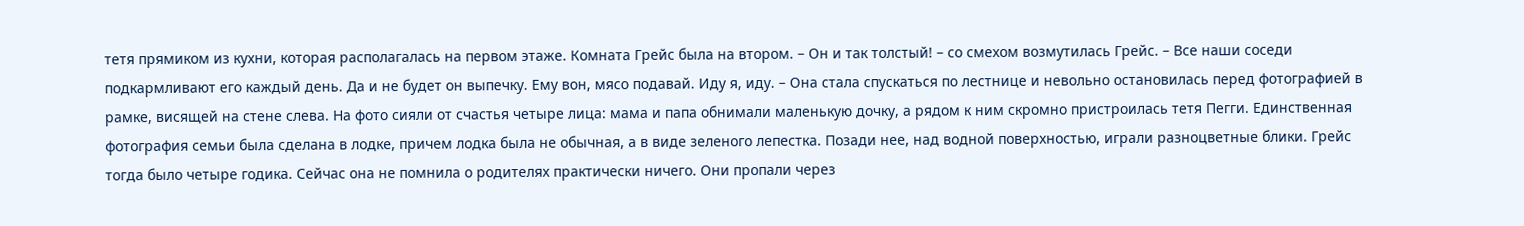тетя прямиком из кухни, которая располагалась на первом этаже. Комната Грейс была на втором. – Он и так толстый! – со смехом возмутилась Грейс. – Все наши соседи подкармливают его каждый день. Да и не будет он выпечку. Ему вон, мясо подавай. Иду я, иду. – Она стала спускаться по лестнице и невольно остановилась перед фотографией в рамке, висящей на стене слева. На фото сияли от счастья четыре лица: мама и папа обнимали маленькую дочку, а рядом к ним скромно пристроилась тетя Пегги. Единственная фотография семьи была сделана в лодке, причем лодка была не обычная, а в виде зеленого лепестка. Позади нее, над водной поверхностью, играли разноцветные блики. Грейс тогда было четыре годика. Сейчас она не помнила о родителях практически ничего. Они пропали через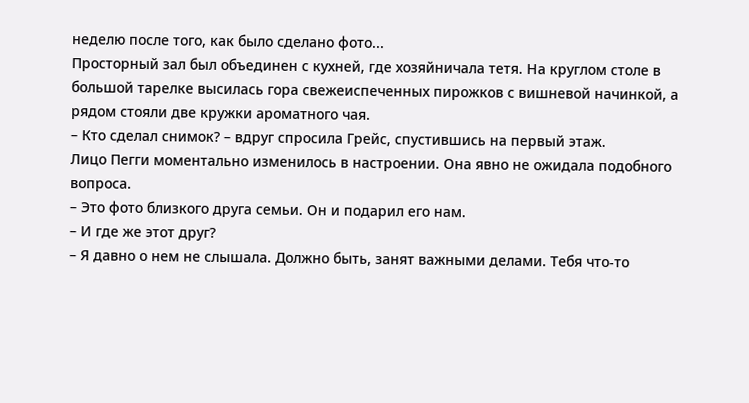неделю после того, как было сделано фото...
Просторный зал был объединен с кухней, где хозяйничала тетя. На круглом столе в большой тарелке высилась гора свежеиспеченных пирожков с вишневой начинкой, а рядом стояли две кружки ароматного чая.
– Кто сделал снимок? – вдруг спросила Грейс, спустившись на первый этаж.
Лицо Пегги моментально изменилось в настроении. Она явно не ожидала подобного вопроса.
– Это фото близкого друга семьи. Он и подарил его нам.
– И где же этот друг?
– Я давно о нем не слышала. Должно быть, занят важными делами. Тебя что-то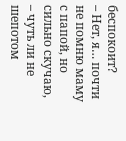беспокоит?
– Нет, я… почти не помню маму с папой, но сильно скучаю, – чуть ли не шепотом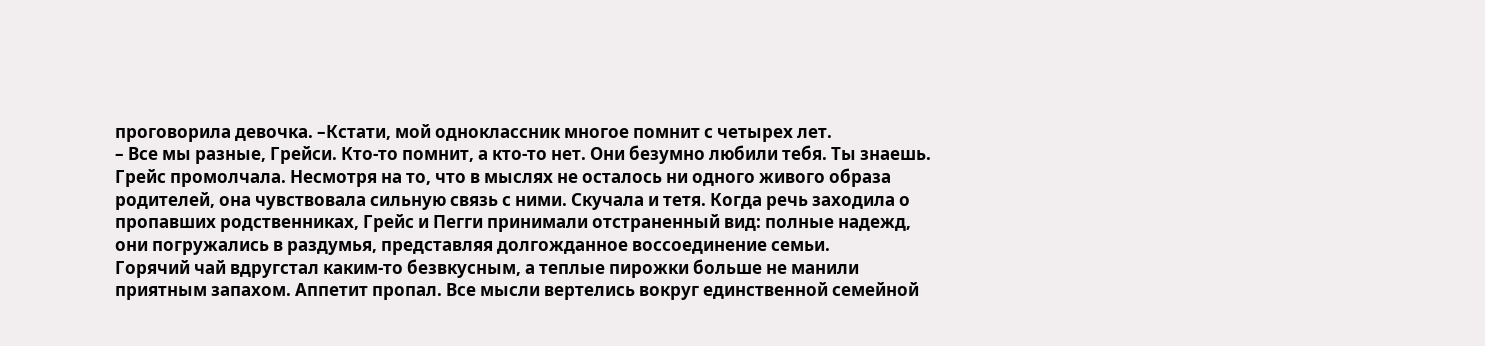проговорила девочка. –Кстати, мой одноклассник многое помнит с четырех лет.
– Все мы разные, Грейси. Кто-то помнит, а кто-то нет. Они безумно любили тебя. Ты знаешь.
Грейс промолчала. Несмотря на то, что в мыслях не осталось ни одного живого образа родителей, она чувствовала сильную связь с ними. Скучала и тетя. Когда речь заходила о пропавших родственниках, Грейс и Пегги принимали отстраненный вид: полные надежд, они погружались в раздумья, представляя долгожданное воссоединение семьи.
Горячий чай вдругстал каким-то безвкусным, а теплые пирожки больше не манили приятным запахом. Аппетит пропал. Все мысли вертелись вокруг единственной семейной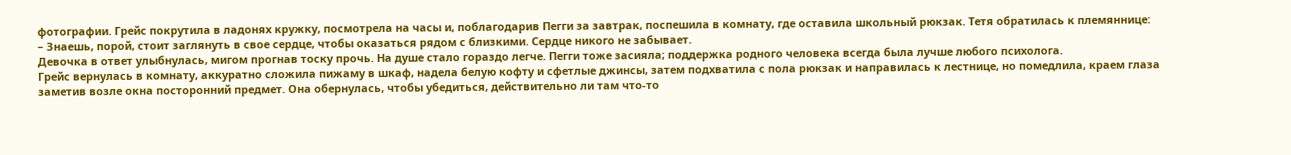фотографии. Грейс покрутила в ладонях кружку, посмотрела на часы и, поблагодарив Пегги за завтрак, поспешила в комнату, где оставила школьный рюкзак. Тетя обратилась к племяннице:
– Знаешь, порой, стоит заглянуть в свое сердце, чтобы оказаться рядом с близкими. Сердце никого не забывает.
Девочка в ответ улыбнулась, мигом прогнав тоску прочь. На душе стало гораздо легче. Пегги тоже засияла; поддержка родного человека всегда была лучше любого психолога.
Грейс вернулась в комнату, аккуратно сложила пижаму в шкаф, надела белую кофту и сфетлые джинсы, затем подхватила с пола рюкзак и направилась к лестнице, но помедлила, краем глаза заметив возле окна посторонний предмет. Она обернулась, чтобы убедиться, действительно ли там что-то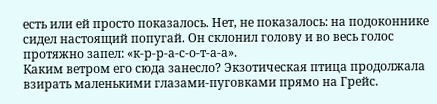есть или ей просто показалось. Нет, не показалось: на подоконнике сидел настоящий попугай. Он склонил голову и во весь голос протяжно запел: «к-р-р-а-с-о-т-а-а».
Каким ветром его сюда занесло? Экзотическая птица продолжала взирать маленькими глазами-пуговками прямо на Грейс.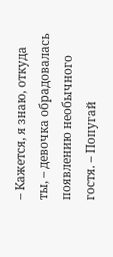– Кажется, я знаю, откуда ты, – девочка обрадовалась появлению необычного гостя. – Попугай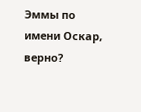Эммы по имени Оскар, верно?